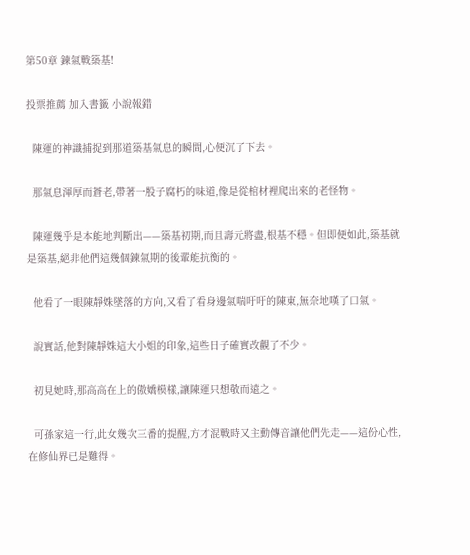第50章 鍊氣戰築基!

投票推薦 加入書籤 小說報錯

  陳運的神識捕捉到那道築基氣息的瞬間,心便沉了下去。

  那氣息渾厚而蒼老,帶著一股子腐朽的味道,像是從棺材裡爬出來的老怪物。

  陳運幾乎是本能地判斷出——築基初期,而且壽元將盡,根基不穩。但即便如此,築基就是築基,絕非他們這幾個鍊氣期的後輩能抗衡的。

  他看了一眼陳靜姝墜落的方向,又看了看身邊氣喘吁吁的陳東,無奈地嘆了口氣。

  說實話,他對陳靜姝這大小姐的印象,這些日子確實改觀了不少。

  初見她時,那高高在上的傲嬌模樣,讓陳運只想敬而遠之。

  可孫家這一行,此女幾次三番的提醒,方才混戰時又主動傳音讓他們先走——這份心性,在修仙界已是難得。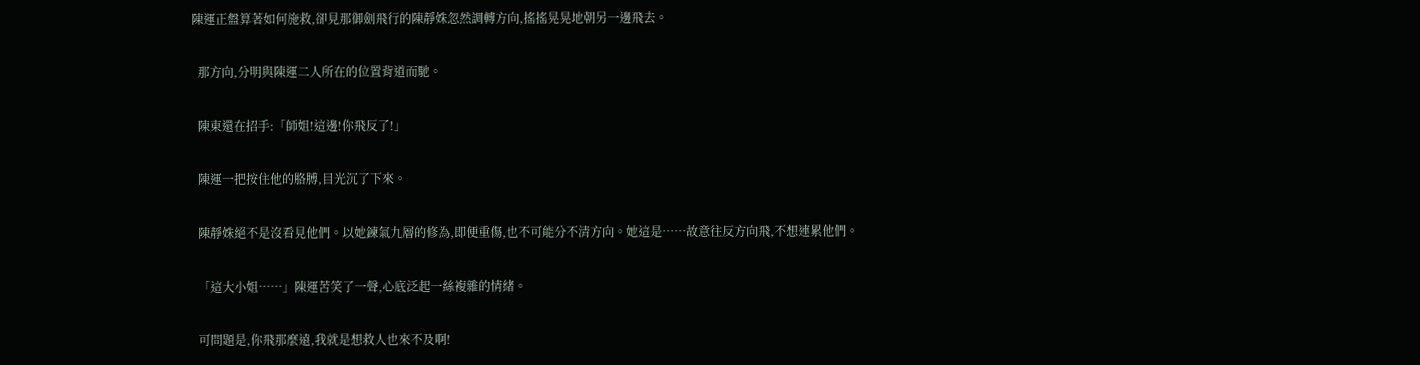陳運正盤算著如何施救,卻見那御劍飛行的陳靜姝忽然調轉方向,搖搖晃晃地朝另一邊飛去。

  那方向,分明與陳運二人所在的位置背道而馳。

  陳東還在招手:「師姐!這邊!你飛反了!」

  陳運一把按住他的胳膊,目光沉了下來。

  陳靜姝絕不是沒看見他們。以她鍊氣九層的修為,即便重傷,也不可能分不清方向。她這是……故意往反方向飛,不想連累他們。

  「這大小姐……」陳運苦笑了一聲,心底泛起一絲複雜的情緒。

  可問題是,你飛那麼遠,我就是想救人也來不及啊!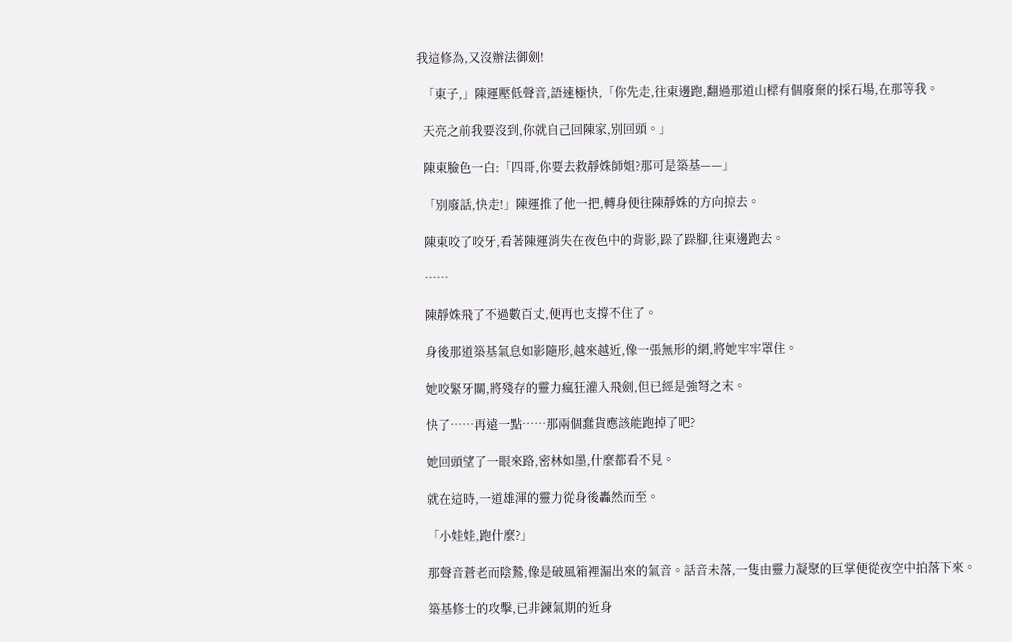我這修為,又沒辦法御劍!

  「東子,」陳運壓低聲音,語速極快,「你先走,往東邊跑,翻過那道山樑有個廢棄的採石場,在那等我。

  天亮之前我要沒到,你就自己回陳家,別回頭。」

  陳東臉色一白:「四哥,你要去救靜姝師姐?那可是築基——」

  「別廢話,快走!」陳運推了他一把,轉身便往陳靜姝的方向掠去。

  陳東咬了咬牙,看著陳運消失在夜色中的背影,跺了跺腳,往東邊跑去。

  ……

  陳靜姝飛了不過數百丈,便再也支撐不住了。

  身後那道築基氣息如影隨形,越來越近,像一張無形的網,將她牢牢罩住。

  她咬緊牙關,將殘存的靈力瘋狂灌入飛劍,但已經是強弩之末。

  快了……再遠一點……那兩個蠢貨應該能跑掉了吧?

  她回頭望了一眼來路,密林如墨,什麼都看不見。

  就在這時,一道雄渾的靈力從身後轟然而至。

  「小娃娃,跑什麼?」

  那聲音蒼老而陰鷙,像是破風箱裡漏出來的氣音。話音未落,一隻由靈力凝聚的巨掌便從夜空中拍落下來。

  築基修士的攻擊,已非鍊氣期的近身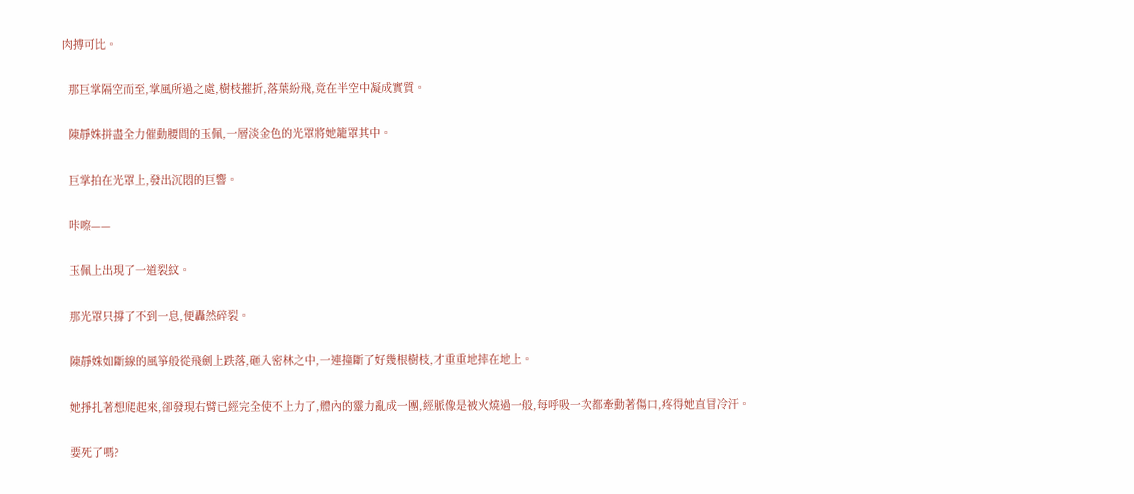肉搏可比。

  那巨掌隔空而至,掌風所過之處,樹枝摧折,落葉紛飛,竟在半空中凝成實質。

  陳靜姝拼盡全力催動腰間的玉佩,一層淡金色的光罩將她籠罩其中。

  巨掌拍在光罩上,發出沉悶的巨響。

  咔嚓——

  玉佩上出現了一道裂紋。

  那光罩只撐了不到一息,便轟然碎裂。

  陳靜姝如斷線的風箏般從飛劍上跌落,砸入密林之中,一連撞斷了好幾根樹枝,才重重地摔在地上。

  她掙扎著想爬起來,卻發現右臂已經完全使不上力了,體內的靈力亂成一團,經脈像是被火燒過一般,每呼吸一次都牽動著傷口,疼得她直冒冷汗。

  要死了嗎?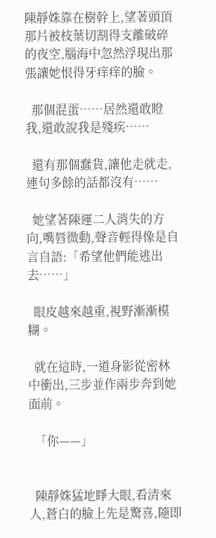陳靜姝靠在樹幹上,望著頭頂那片被枝葉切割得支離破碎的夜空,腦海中忽然浮現出那張讓她恨得牙痒痒的臉。

  那個混蛋……居然還敢瞪我,還敢說我是殘疾……

  還有那個蠢貨,讓他走就走,連句多餘的話都沒有……

  她望著陳運二人消失的方向,嘴唇微動,聲音輕得像是自言自語:「希望他們能逃出去……」

  眼皮越來越重,視野漸漸模糊。

  就在這時,一道身影從密林中衝出,三步並作兩步奔到她面前。

  「你——」


  陳靜姝猛地睜大眼,看清來人,蒼白的臉上先是驚喜,隨即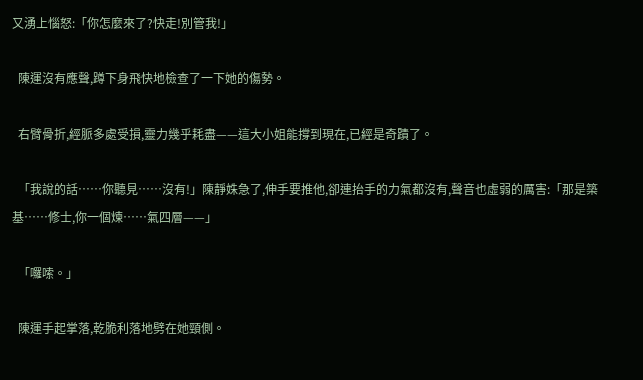又湧上惱怒:「你怎麼來了?快走!別管我!」

  陳運沒有應聲,蹲下身飛快地檢查了一下她的傷勢。

  右臂骨折,經脈多處受損,靈力幾乎耗盡——這大小姐能撐到現在,已經是奇蹟了。

  「我說的話……你聽見……沒有!」陳靜姝急了,伸手要推他,卻連抬手的力氣都沒有,聲音也虛弱的厲害:「那是築基……修士,你一個煉……氣四層——」

  「囉嗦。」

  陳運手起掌落,乾脆利落地劈在她頸側。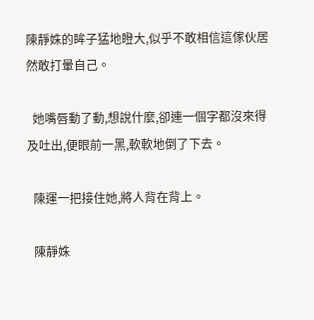陳靜姝的眸子猛地瞪大,似乎不敢相信這傢伙居然敢打暈自己。

  她嘴唇動了動,想說什麼,卻連一個字都沒來得及吐出,便眼前一黑,軟軟地倒了下去。

  陳運一把接住她,將人背在背上。

  陳靜姝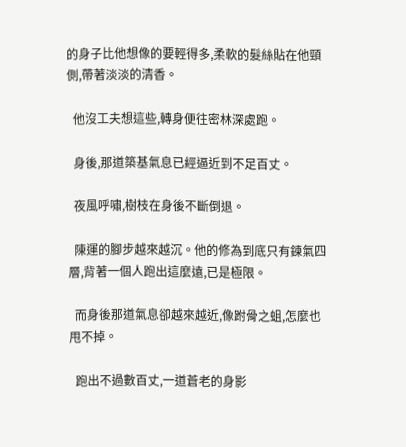的身子比他想像的要輕得多,柔軟的髮絲貼在他頸側,帶著淡淡的清香。

  他沒工夫想這些,轉身便往密林深處跑。

  身後,那道築基氣息已經逼近到不足百丈。

  夜風呼嘯,樹枝在身後不斷倒退。

  陳運的腳步越來越沉。他的修為到底只有鍊氣四層,背著一個人跑出這麼遠,已是極限。

  而身後那道氣息卻越來越近,像跗骨之蛆,怎麼也甩不掉。

  跑出不過數百丈,一道蒼老的身影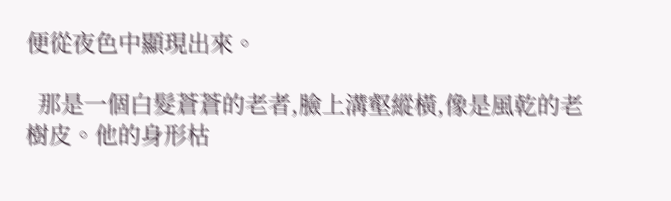便從夜色中顯現出來。

  那是一個白髮蒼蒼的老者,臉上溝壑縱橫,像是風乾的老樹皮。他的身形枯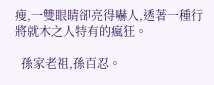瘦,一雙眼睛卻亮得嚇人,透著一種行將就木之人特有的瘋狂。

  孫家老祖,孫百忍。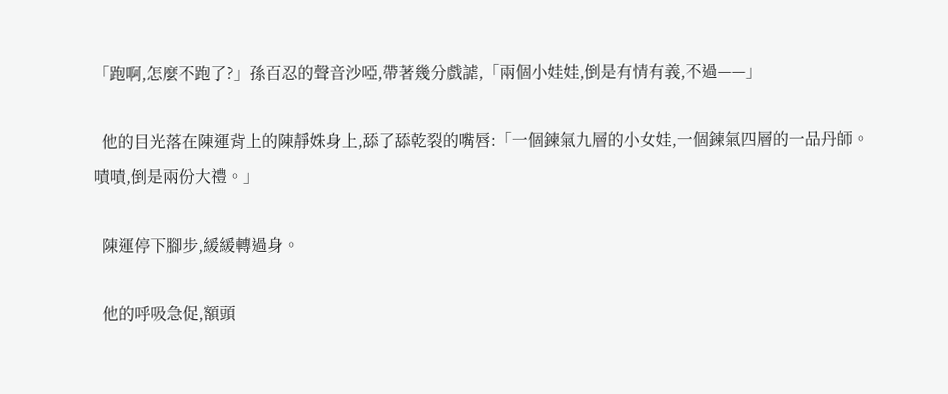「跑啊,怎麼不跑了?」孫百忍的聲音沙啞,帶著幾分戲謔,「兩個小娃娃,倒是有情有義,不過——」

  他的目光落在陳運背上的陳靜姝身上,舔了舔乾裂的嘴唇:「一個鍊氣九層的小女娃,一個鍊氣四層的一品丹師。嘖嘖,倒是兩份大禮。」

  陳運停下腳步,緩緩轉過身。

  他的呼吸急促,額頭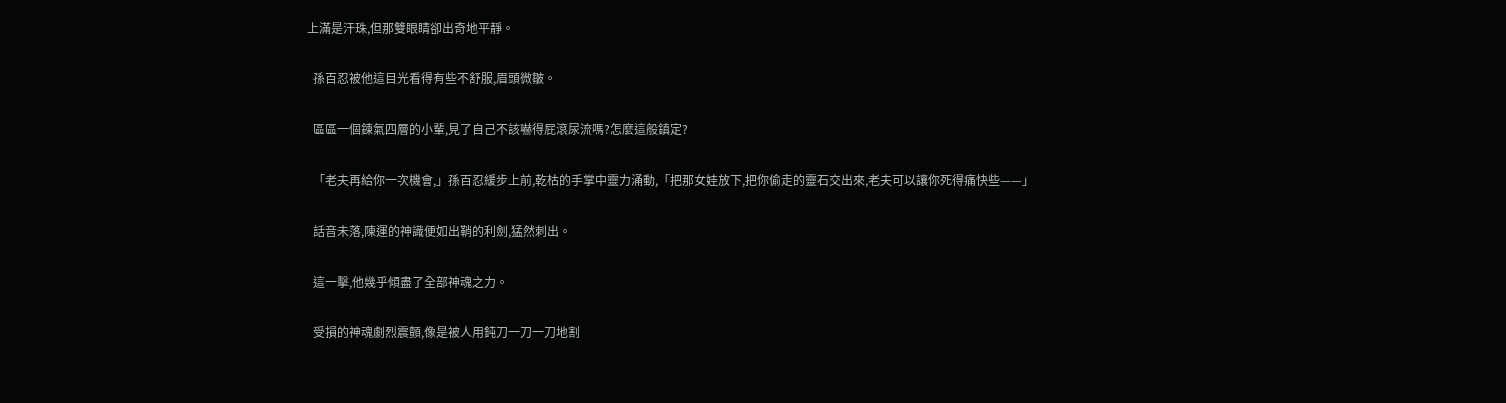上滿是汗珠,但那雙眼睛卻出奇地平靜。

  孫百忍被他這目光看得有些不舒服,眉頭微皺。

  區區一個鍊氣四層的小輩,見了自己不該嚇得屁滾尿流嗎?怎麼這般鎮定?

  「老夫再給你一次機會,」孫百忍緩步上前,乾枯的手掌中靈力涌動,「把那女娃放下,把你偷走的靈石交出來,老夫可以讓你死得痛快些——」

  話音未落,陳運的神識便如出鞘的利劍,猛然刺出。

  這一擊,他幾乎傾盡了全部神魂之力。

  受損的神魂劇烈震顫,像是被人用鈍刀一刀一刀地割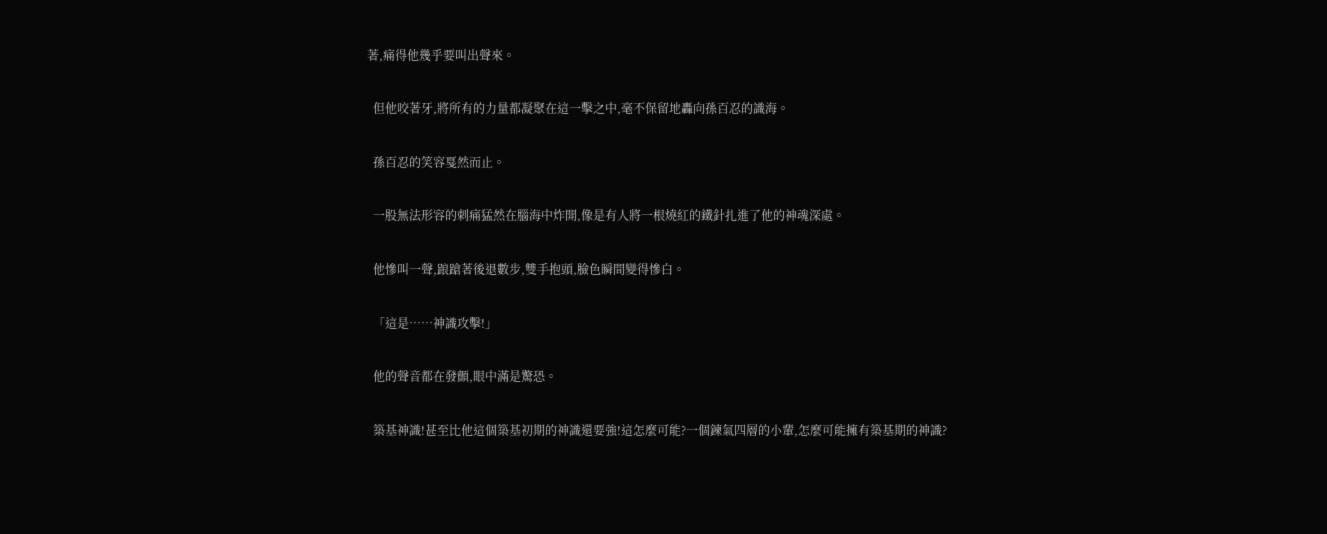著,痛得他幾乎要叫出聲來。

  但他咬著牙,將所有的力量都凝聚在這一擊之中,毫不保留地轟向孫百忍的識海。

  孫百忍的笑容戛然而止。

  一股無法形容的刺痛猛然在腦海中炸開,像是有人將一根燒紅的鐵針扎進了他的神魂深處。

  他慘叫一聲,踉蹌著後退數步,雙手抱頭,臉色瞬間變得慘白。

  「這是……神識攻擊!」

  他的聲音都在發顫,眼中滿是驚恐。

  築基神識!甚至比他這個築基初期的神識還要強!這怎麼可能?一個鍊氣四層的小輩,怎麼可能擁有築基期的神識?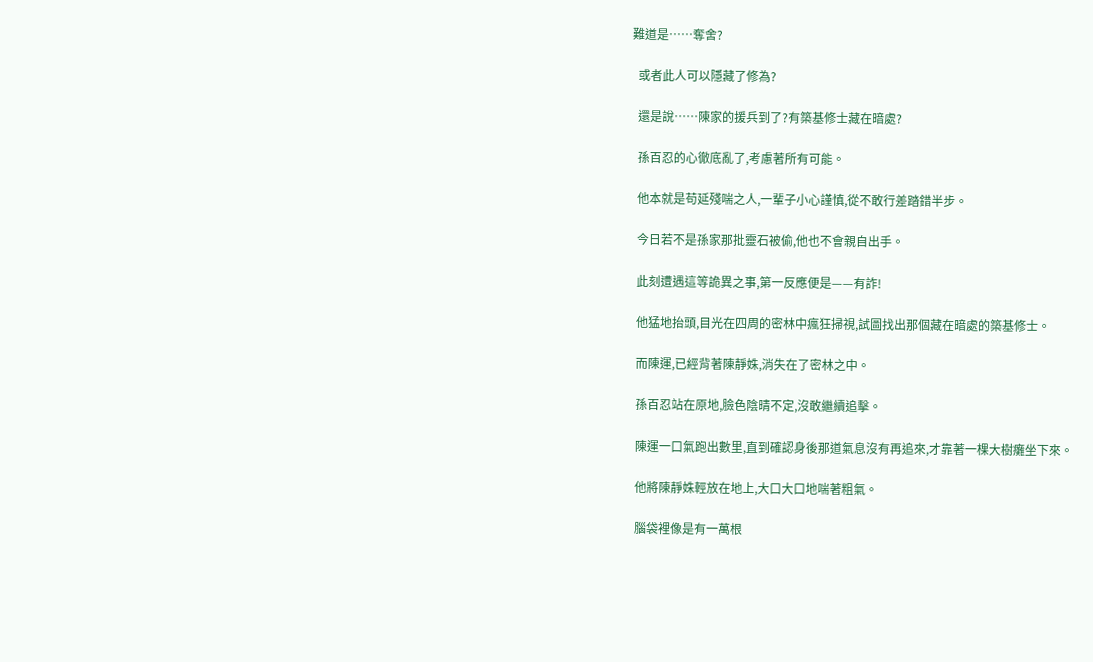難道是……奪舍?

  或者此人可以隱藏了修為?

  還是說……陳家的援兵到了?有築基修士藏在暗處?

  孫百忍的心徹底亂了,考慮著所有可能。

  他本就是苟延殘喘之人,一輩子小心謹慎,從不敢行差踏錯半步。

  今日若不是孫家那批靈石被偷,他也不會親自出手。

  此刻遭遇這等詭異之事,第一反應便是——有詐!

  他猛地抬頭,目光在四周的密林中瘋狂掃視,試圖找出那個藏在暗處的築基修士。

  而陳運,已經背著陳靜姝,消失在了密林之中。

  孫百忍站在原地,臉色陰晴不定,沒敢繼續追擊。

  陳運一口氣跑出數里,直到確認身後那道氣息沒有再追來,才靠著一棵大樹癱坐下來。

  他將陳靜姝輕放在地上,大口大口地喘著粗氣。

  腦袋裡像是有一萬根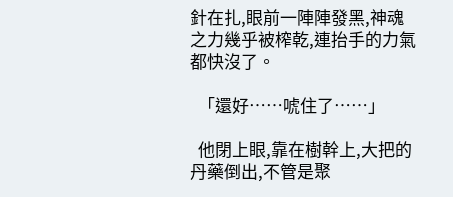針在扎,眼前一陣陣發黑,神魂之力幾乎被榨乾,連抬手的力氣都快沒了。

  「還好……唬住了……」

  他閉上眼,靠在樹幹上,大把的丹藥倒出,不管是聚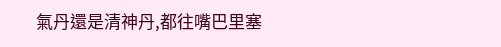氣丹還是清神丹,都往嘴巴里塞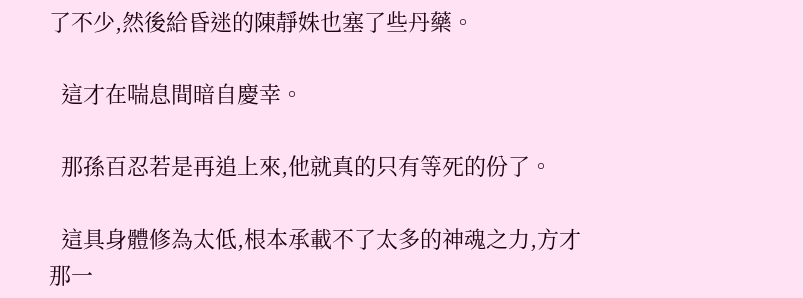了不少,然後給昏迷的陳靜姝也塞了些丹藥。

  這才在喘息間暗自慶幸。

  那孫百忍若是再追上來,他就真的只有等死的份了。

  這具身體修為太低,根本承載不了太多的神魂之力,方才那一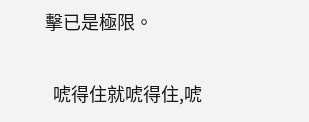擊已是極限。

  唬得住就唬得住,唬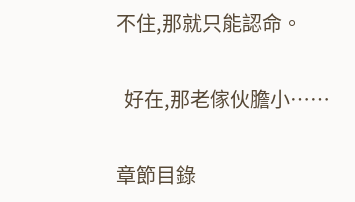不住,那就只能認命。

  好在,那老傢伙膽小……

章節目錄